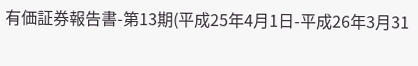有価証券報告書-第13期(平成25年4月1日-平成26年3月31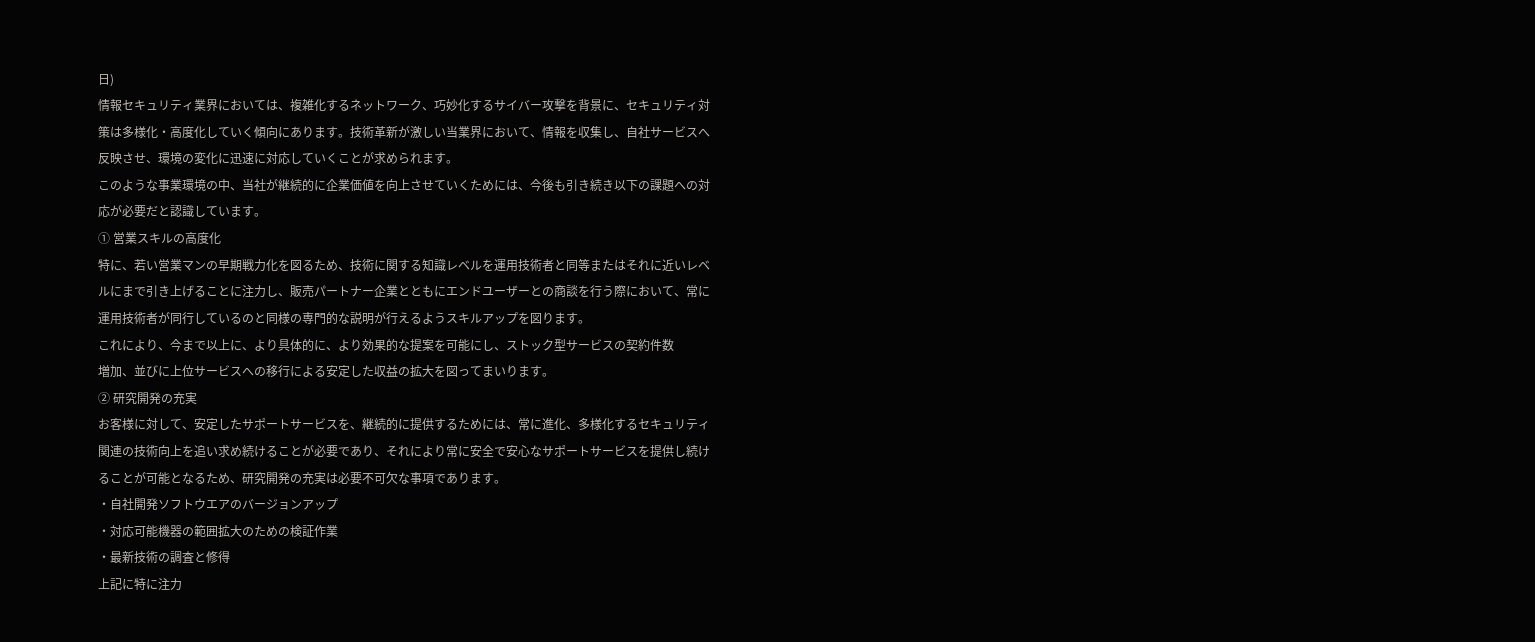日)
情報セキュリティ業界においては、複雑化するネットワーク、巧妙化するサイバー攻撃を背景に、セキュリティ対策は多様化・高度化していく傾向にあります。技術革新が激しい当業界において、情報を収集し、自社サービスへ反映させ、環境の変化に迅速に対応していくことが求められます。
このような事業環境の中、当社が継続的に企業価値を向上させていくためには、今後も引き続き以下の課題への対応が必要だと認識しています。
① 営業スキルの高度化
特に、若い営業マンの早期戦力化を図るため、技術に関する知識レベルを運用技術者と同等またはそれに近いレベルにまで引き上げることに注力し、販売パートナー企業とともにエンドユーザーとの商談を行う際において、常に運用技術者が同行しているのと同様の専門的な説明が行えるようスキルアップを図ります。
これにより、今まで以上に、より具体的に、より効果的な提案を可能にし、ストック型サービスの契約件数
増加、並びに上位サービスへの移行による安定した収益の拡大を図ってまいります。
② 研究開発の充実
お客様に対して、安定したサポートサービスを、継続的に提供するためには、常に進化、多様化するセキュリティ関連の技術向上を追い求め続けることが必要であり、それにより常に安全で安心なサポートサービスを提供し続けることが可能となるため、研究開発の充実は必要不可欠な事項であります。
・自社開発ソフトウエアのバージョンアップ
・対応可能機器の範囲拡大のための検証作業
・最新技術の調査と修得
上記に特に注力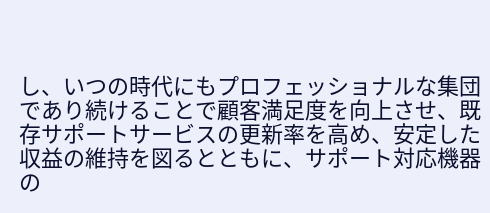し、いつの時代にもプロフェッショナルな集団であり続けることで顧客満足度を向上させ、既存サポートサービスの更新率を高め、安定した収益の維持を図るとともに、サポート対応機器の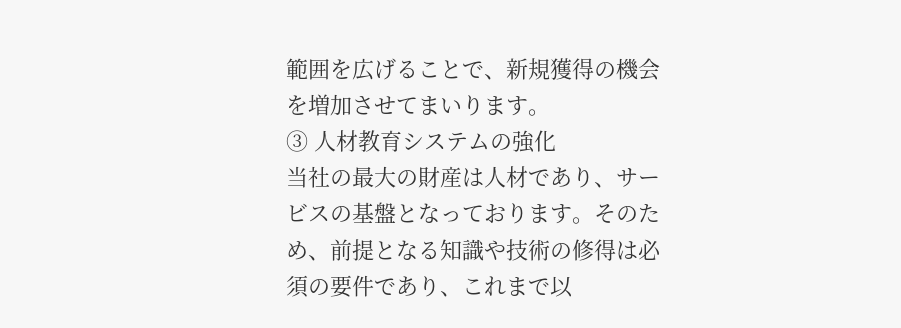範囲を広げることで、新規獲得の機会を増加させてまいります。
③ 人材教育システムの強化
当社の最大の財産は人材であり、サービスの基盤となっております。そのため、前提となる知識や技術の修得は必須の要件であり、これまで以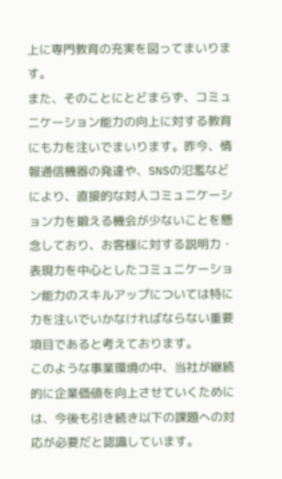上に専門教育の充実を図ってまいります。
また、そのことにとどまらず、コミュニケーション能力の向上に対する教育にも力を注いでまいります。昨今、情報通信機器の発達や、SNSの氾濫などにより、直接的な対人コミュニケーション力を鍛える機会が少ないことを懸念しており、お客様に対する説明力・表現力を中心としたコミュニケーション能力のスキルアップについては特に力を注いでいかなければならない重要項目であると考えております。
このような事業環境の中、当社が継続的に企業価値を向上させていくためには、今後も引き続き以下の課題への対応が必要だと認識しています。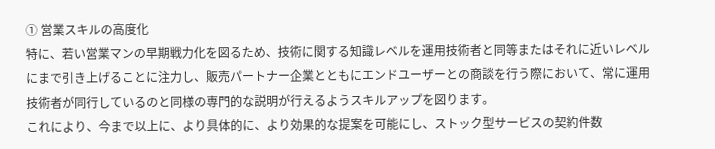① 営業スキルの高度化
特に、若い営業マンの早期戦力化を図るため、技術に関する知識レベルを運用技術者と同等またはそれに近いレベルにまで引き上げることに注力し、販売パートナー企業とともにエンドユーザーとの商談を行う際において、常に運用技術者が同行しているのと同様の専門的な説明が行えるようスキルアップを図ります。
これにより、今まで以上に、より具体的に、より効果的な提案を可能にし、ストック型サービスの契約件数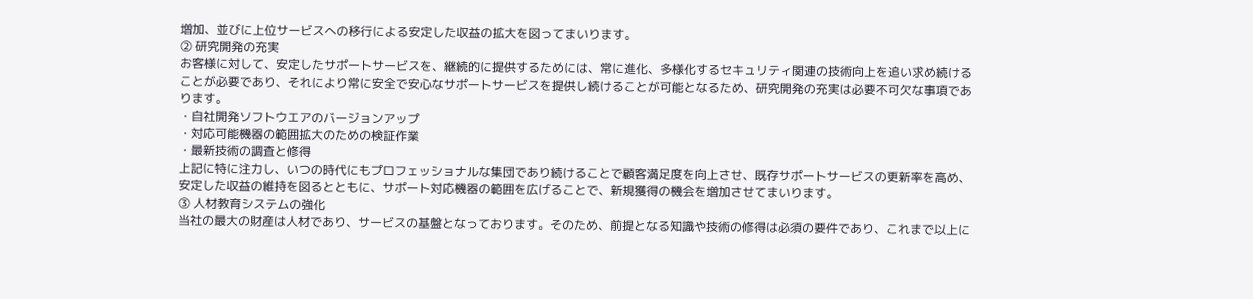増加、並びに上位サービスへの移行による安定した収益の拡大を図ってまいります。
② 研究開発の充実
お客様に対して、安定したサポートサービスを、継続的に提供するためには、常に進化、多様化するセキュリティ関連の技術向上を追い求め続けることが必要であり、それにより常に安全で安心なサポートサービスを提供し続けることが可能となるため、研究開発の充実は必要不可欠な事項であります。
・自社開発ソフトウエアのバージョンアップ
・対応可能機器の範囲拡大のための検証作業
・最新技術の調査と修得
上記に特に注力し、いつの時代にもプロフェッショナルな集団であり続けることで顧客満足度を向上させ、既存サポートサービスの更新率を高め、安定した収益の維持を図るとともに、サポート対応機器の範囲を広げることで、新規獲得の機会を増加させてまいります。
③ 人材教育システムの強化
当社の最大の財産は人材であり、サービスの基盤となっております。そのため、前提となる知識や技術の修得は必須の要件であり、これまで以上に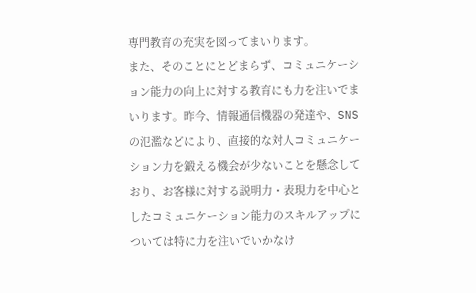専門教育の充実を図ってまいります。
また、そのことにとどまらず、コミュニケーション能力の向上に対する教育にも力を注いでまいります。昨今、情報通信機器の発達や、SNSの氾濫などにより、直接的な対人コミュニケーション力を鍛える機会が少ないことを懸念しており、お客様に対する説明力・表現力を中心としたコミュニケーション能力のスキルアップについては特に力を注いでいかなけ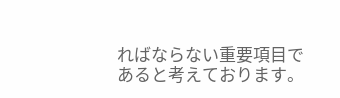ればならない重要項目であると考えております。